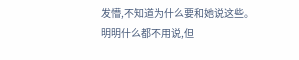发懵,不知道为什么要和她说这些。
明明什么都不用说,但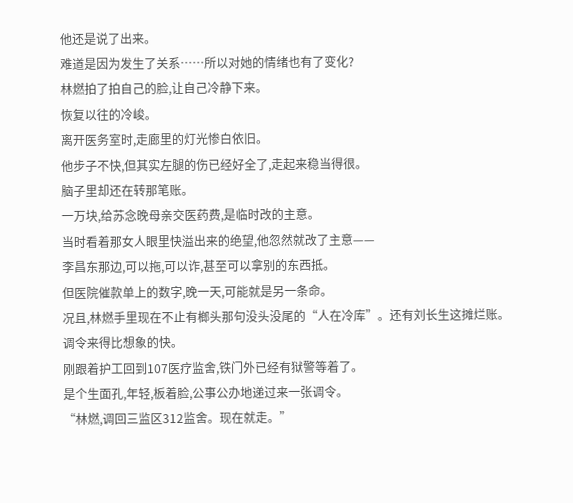他还是说了出来。
难道是因为发生了关系……所以对她的情绪也有了变化?
林燃拍了拍自己的脸,让自己冷静下来。
恢复以往的冷峻。
离开医务室时,走廊里的灯光惨白依旧。
他步子不快,但其实左腿的伤已经好全了,走起来稳当得很。
脑子里却还在转那笔账。
一万块,给苏念晚母亲交医药费,是临时改的主意。
当时看着那女人眼里快溢出来的绝望,他忽然就改了主意——
李昌东那边,可以拖,可以诈,甚至可以拿别的东西抵。
但医院催款单上的数字,晚一天,可能就是另一条命。
况且,林燃手里现在不止有榔头那句没头没尾的“人在冷库”。还有刘长生这摊烂账。
调令来得比想象的快。
刚跟着护工回到107医疗监舍,铁门外已经有狱警等着了。
是个生面孔,年轻,板着脸,公事公办地递过来一张调令。
“林燃,调回三监区312监舍。现在就走。”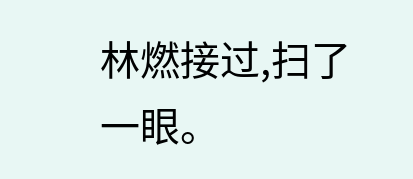林燃接过,扫了一眼。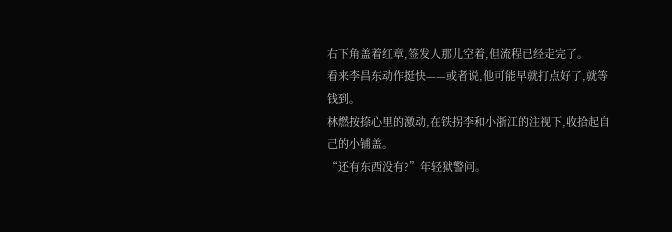右下角盖着红章,签发人那儿空着,但流程已经走完了。
看来李昌东动作挺快——或者说,他可能早就打点好了,就等钱到。
林燃按捺心里的激动,在铁拐李和小浙江的注视下,收拾起自己的小铺盖。
“还有东西没有?”年轻狱警问。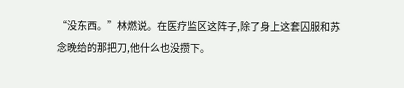“没东西。”林燃说。在医疗监区这阵子,除了身上这套囚服和苏念晚给的那把刀,他什么也没攒下。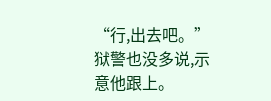“行,出去吧。”
狱警也没多说,示意他跟上。